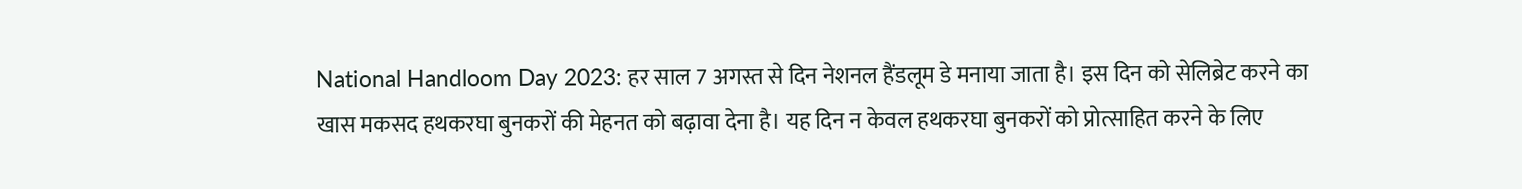National Handloom Day 2023: हर साल 7 अगस्त से दिन नेशनल हैंडलूम डे मनाया जाता है। इस दिन को सेलिब्रेट करने का खास मकसद हथकरघा बुनकरों की मेहनत को बढ़ावा देना है। यह दिन न केवल हथकरघा बुनकरों को प्रोत्साहित करने के लिए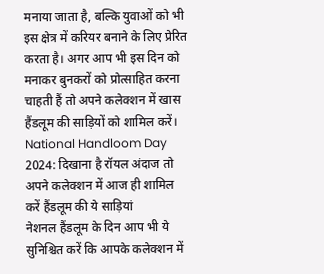मनाया जाता है, बल्कि युवाओं को भी इस क्षेत्र में करियर बनाने के लिए प्रेरित करता है। अगर आप भी इस दिन को मनाकर बुनकरों को प्रोत्साहित करना चाहती हैं तो अपने कलेक्शन में खास हैंडलूम की साड़ियों को शामिल करें।
National Handloom Day 2024: दिखाना है रॉयल अंदाज तो अपने कलेक्शन में आज ही शामिल करें हैंडलूम की ये साड़ियां
नेशनल हैंडलूम के दिन आप भी ये सुनिश्चित करें कि आपके कलेक्शन में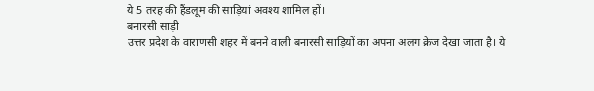ये 5 तरह की हैंडलूम की साड़ियां अवश्य शामिल हों।
बनारसी साड़ी
उत्तर प्रदेश के वाराणसी शहर में बनने वाली बनारसी साड़ियों का अपना अलग क्रेज देखा जाता है। ये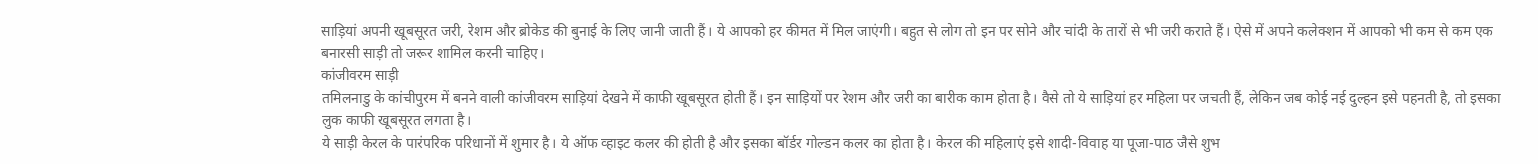साड़ियां अपनी खूबसूरत जरी, रेशम और ब्रोकेड की बुनाई के लिए जानी जाती हैं। ये आपको हर कीमत में मिल जाएंगी। बहुत से लोग तो इन पर सोने और चांदी के तारों से भी जरी कराते हैं। ऐसे में अपने कलेक्शन में आपको भी कम से कम एक बनारसी साड़ी तो जरूर शामिल करनी चाहिए।
कांजीवरम साड़ी
तमिलनाडु के कांचीपुरम में बनने वाली कांजीवरम साड़ियां देखने में काफी खूबसूरत होती हैं। इन साड़ियों पर रेशम और जरी का बारीक काम होता है। वैसे तो ये साड़ियां हर महिला पर जचती हैं, लेकिन जब कोई नई दुल्हन इसे पहनती है, तो इसका लुक काफी खूबसूरत लगता है।
ये साड़ी केरल के पारंपरिक परिधानों में शुमार है। ये ऑफ व्हाइट कलर की होती है और इसका बॉर्डर गोल्डन कलर का होता है। केरल की महिलाएं इसे शादी-विवाह या पूजा-पाठ जैसे शुभ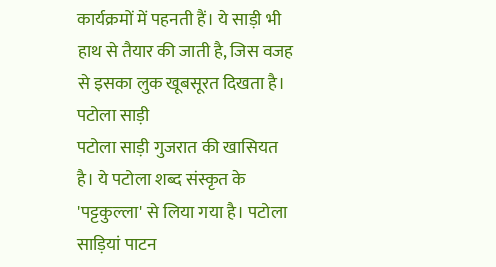कार्यक्रमों में पहनती हैं। ये साड़ी भी हाथ से तैयार की जाती है, जिस वजह से इसका लुक खूबसूरत दिखता है।
पटोला साड़ी
पटोला साड़ी गुजरात की खासियत है। ये पटोला शब्द संस्कृत के 'पट्टकुल्ला' से लिया गया है। पटोला साड़ियां पाटन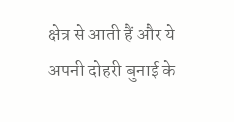क्षेत्र से आती हैं और ये अपनी दोहरी बुनाई के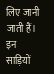लिए जानी जाती हैं। इन साड़ियों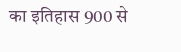का इतिहास 900 से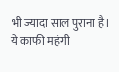भी ज्यादा साल पुराना है। ये काफी महंगी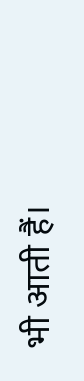भी आती हैं।